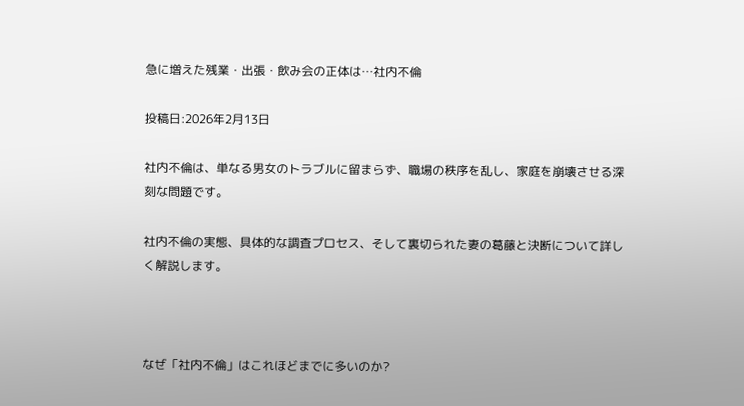急に増えた残業・出張・飲み会の正体は…社内不倫

投稿日:2026年2月13日

社内不倫は、単なる男女のトラブルに留まらず、職場の秩序を乱し、家庭を崩壊させる深刻な問題です。

社内不倫の実態、具体的な調査プロセス、そして裏切られた妻の葛藤と決断について詳しく解説します。



なぜ「社内不倫」はこれほどまでに多いのか?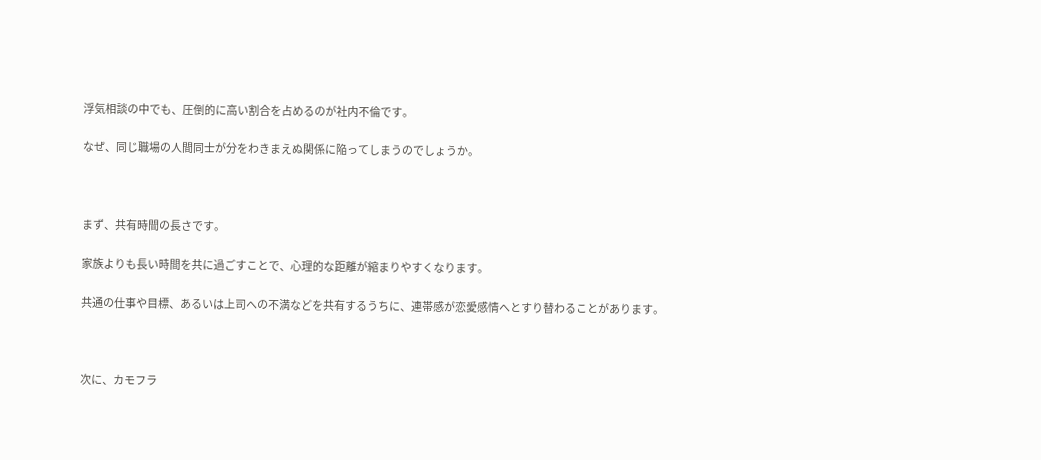浮気相談の中でも、圧倒的に高い割合を占めるのが社内不倫です。

なぜ、同じ職場の人間同士が分をわきまえぬ関係に陥ってしまうのでしょうか。



まず、共有時間の長さです。

家族よりも長い時間を共に過ごすことで、心理的な距離が縮まりやすくなります。

共通の仕事や目標、あるいは上司への不満などを共有するうちに、連帯感が恋愛感情へとすり替わることがあります。



次に、カモフラ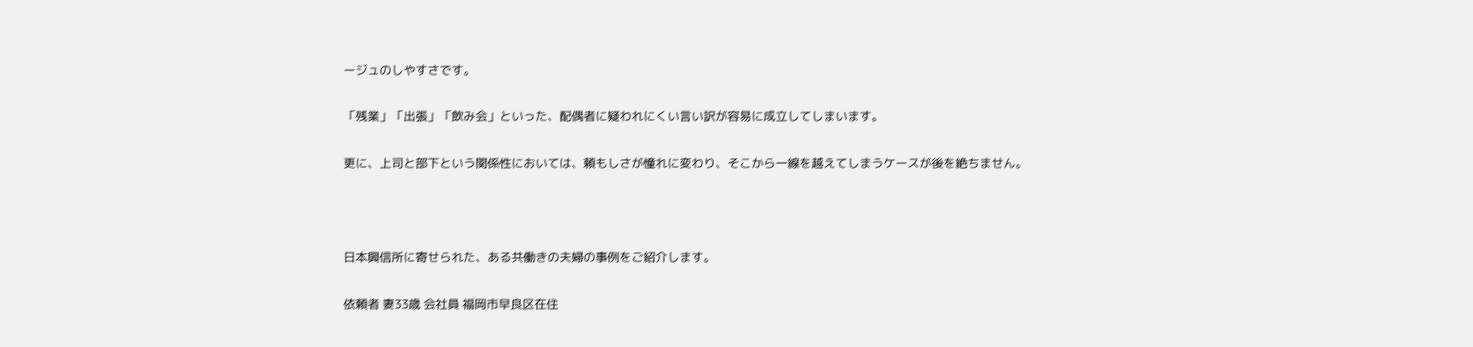ージュのしやすさです。

「残業」「出張」「飲み会」といった、配偶者に疑われにくい言い訳が容易に成立してしまいます。

更に、上司と部下という関係性においては、頼もしさが憧れに変わり、そこから一線を越えてしまうケースが後を絶ちません。



日本興信所に寄せられた、ある共働きの夫婦の事例をご紹介します。

依頼者 妻33歳 会社員 福岡市早良区在住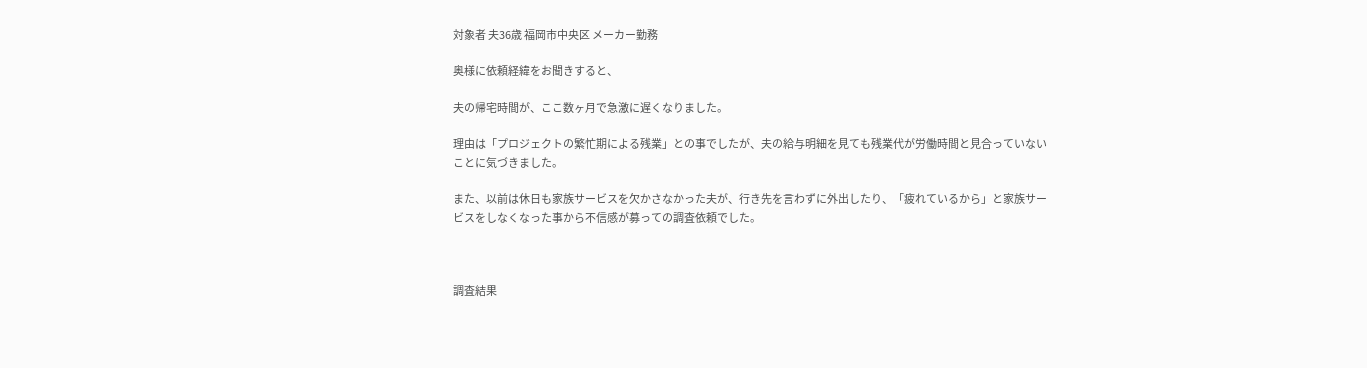対象者 夫36歳 福岡市中央区 メーカー勤務

奥様に依頼経緯をお聞きすると、

夫の帰宅時間が、ここ数ヶ月で急激に遅くなりました。

理由は「プロジェクトの繁忙期による残業」との事でしたが、夫の給与明細を見ても残業代が労働時間と見合っていないことに気づきました。

また、以前は休日も家族サービスを欠かさなかった夫が、行き先を言わずに外出したり、「疲れているから」と家族サービスをしなくなった事から不信感が募っての調査依頼でした。



調査結果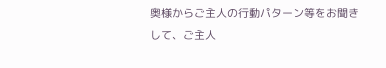奥様からご主人の行動パターン等をお聞きして、ご主人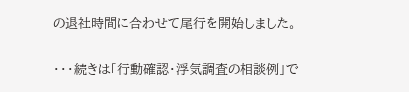の退社時間に合わせて尾行を開始しました。

・・・続きは「行動確認・浮気調査の相談例」で